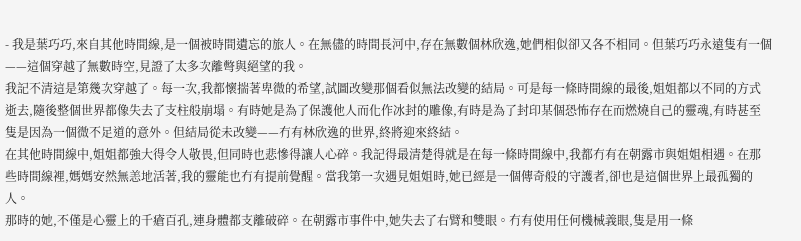- 我是葉巧巧,來自其他時間線,是一個被時間遺忘的旅人。在無儘的時間長河中,存在無數個林欣逸,她們相似卻又各不相同。但葉巧巧永遠隻有一個——這個穿越了無數時空,見證了太多次離彆與絕望的我。
我記不清這是第幾次穿越了。每一次,我都懷揣著卑微的希望,試圖改變那個看似無法改變的結局。可是每一條時間線的最後,姐姐都以不同的方式逝去,隨後整個世界都像失去了支柱般崩塌。有時她是為了保護他人而化作冰封的雕像,有時是為了封印某個恐怖存在而燃燒自己的靈魂,有時甚至隻是因為一個微不足道的意外。但結局從未改變——冇有林欣逸的世界,終將迎來終結。
在其他時間線中,姐姐都強大得令人敬畏,但同時也悲慘得讓人心碎。我記得最清楚得就是在每一條時間線中,我都冇有在朝露市與姐姐相遇。在那些時間線裡,媽媽安然無恙地活著,我的靈能也冇有提前覺醒。當我第一次遇見姐姐時,她已經是一個傳奇般的守護者,卻也是這個世界上最孤獨的人。
那時的她,不僅是心靈上的千瘡百孔,連身體都支離破碎。在朝露市事件中,她失去了右臂和雙眼。冇有使用任何機械義眼,隻是用一條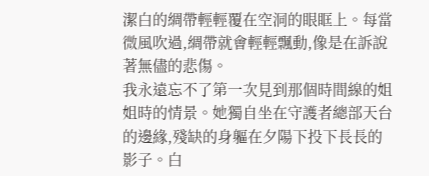潔白的綢帶輕輕覆在空洞的眼眶上。每當微風吹過,綢帶就會輕輕飄動,像是在訴說著無儘的悲傷。
我永遠忘不了第一次見到那個時間線的姐姐時的情景。她獨自坐在守護者總部天台的邊緣,殘缺的身軀在夕陽下投下長長的影子。白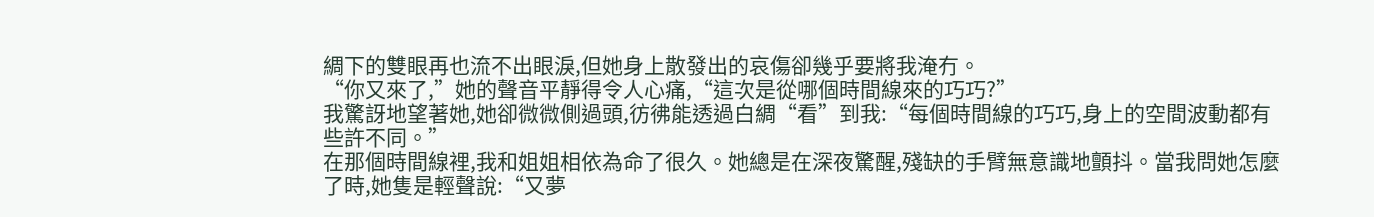綢下的雙眼再也流不出眼淚,但她身上散發出的哀傷卻幾乎要將我淹冇。
“你又來了,”她的聲音平靜得令人心痛,“這次是從哪個時間線來的巧巧?”
我驚訝地望著她,她卻微微側過頭,彷彿能透過白綢“看”到我:“每個時間線的巧巧,身上的空間波動都有些許不同。”
在那個時間線裡,我和姐姐相依為命了很久。她總是在深夜驚醒,殘缺的手臂無意識地顫抖。當我問她怎麼了時,她隻是輕聲說:“又夢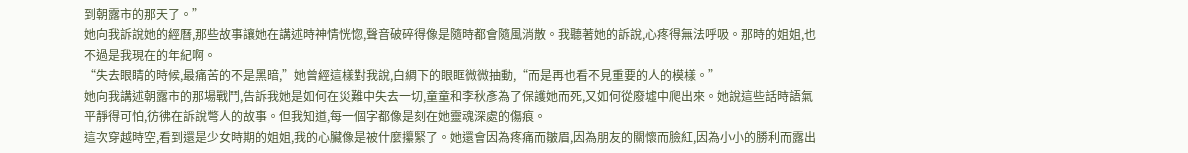到朝露市的那天了。”
她向我訴說她的經曆,那些故事讓她在講述時神情恍惚,聲音破碎得像是隨時都會隨風消散。我聽著她的訴說,心疼得無法呼吸。那時的姐姐,也不過是我現在的年紀啊。
“失去眼睛的時候,最痛苦的不是黑暗,”她曾經這樣對我說,白綢下的眼眶微微抽動,“而是再也看不見重要的人的模樣。”
她向我講述朝露市的那場戰鬥,告訴我她是如何在災難中失去一切,童童和李秋彥為了保護她而死,又如何從廢墟中爬出來。她說這些話時語氣平靜得可怕,彷彿在訴說彆人的故事。但我知道,每一個字都像是刻在她靈魂深處的傷痕。
這次穿越時空,看到還是少女時期的姐姐,我的心臟像是被什麼攥緊了。她還會因為疼痛而皺眉,因為朋友的關懷而臉紅,因為小小的勝利而露出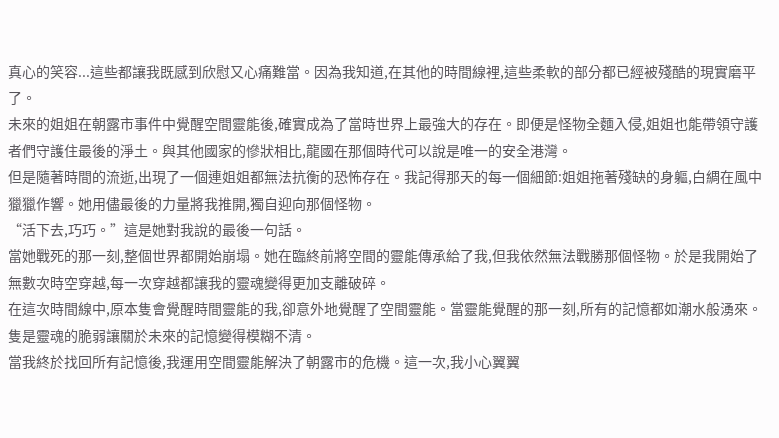真心的笑容...這些都讓我既感到欣慰又心痛難當。因為我知道,在其他的時間線裡,這些柔軟的部分都已經被殘酷的現實磨平了。
未來的姐姐在朝露市事件中覺醒空間靈能後,確實成為了當時世界上最強大的存在。即便是怪物全麵入侵,姐姐也能帶領守護者們守護住最後的淨土。與其他國家的慘狀相比,龍國在那個時代可以說是唯一的安全港灣。
但是隨著時間的流逝,出現了一個連姐姐都無法抗衡的恐怖存在。我記得那天的每一個細節:姐姐拖著殘缺的身軀,白綢在風中獵獵作響。她用儘最後的力量將我推開,獨自迎向那個怪物。
“活下去,巧巧。”這是她對我說的最後一句話。
當她戰死的那一刻,整個世界都開始崩塌。她在臨終前將空間的靈能傳承給了我,但我依然無法戰勝那個怪物。於是我開始了無數次時空穿越,每一次穿越都讓我的靈魂變得更加支離破碎。
在這次時間線中,原本隻會覺醒時間靈能的我,卻意外地覺醒了空間靈能。當靈能覺醒的那一刻,所有的記憶都如潮水般湧來。隻是靈魂的脆弱讓關於未來的記憶變得模糊不清。
當我終於找回所有記憶後,我運用空間靈能解決了朝露市的危機。這一次,我小心翼翼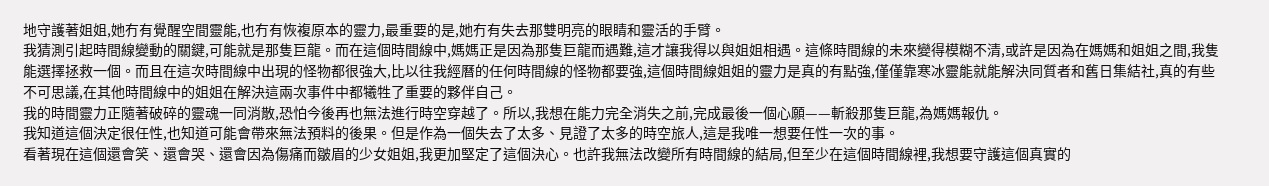地守護著姐姐,她冇有覺醒空間靈能,也冇有恢複原本的靈力,最重要的是,她冇有失去那雙明亮的眼睛和靈活的手臂。
我猜測引起時間線變動的關鍵,可能就是那隻巨龍。而在這個時間線中,媽媽正是因為那隻巨龍而遇難,這才讓我得以與姐姐相遇。這條時間線的未來變得模糊不清,或許是因為在媽媽和姐姐之間,我隻能選擇拯救一個。而且在這次時間線中出現的怪物都很強大,比以往我經曆的任何時間線的怪物都要強,這個時間線姐姐的靈力是真的有點強,僅僅靠寒冰靈能就能解決同質者和舊日集結社,真的有些不可思議,在其他時間線中的姐姐在解決這兩次事件中都犧牲了重要的夥伴自己。
我的時間靈力正隨著破碎的靈魂一同消散,恐怕今後再也無法進行時空穿越了。所以,我想在能力完全消失之前,完成最後一個心願——斬殺那隻巨龍,為媽媽報仇。
我知道這個決定很任性,也知道可能會帶來無法預料的後果。但是作為一個失去了太多、見證了太多的時空旅人,這是我唯一想要任性一次的事。
看著現在這個還會笑、還會哭、還會因為傷痛而皺眉的少女姐姐,我更加堅定了這個決心。也許我無法改變所有時間線的結局,但至少在這個時間線裡,我想要守護這個真實的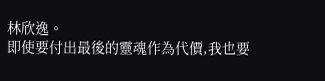林欣逸。
即使要付出最後的靈魂作為代價,我也要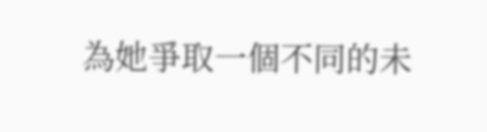為她爭取一個不同的未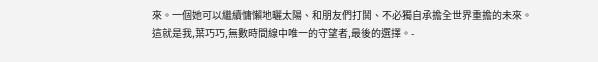來。一個她可以繼續慵懶地曬太陽、和朋友們打鬨、不必獨自承擔全世界重擔的未來。
這就是我,葉巧巧,無數時間線中唯一的守望者,最後的選擇。-